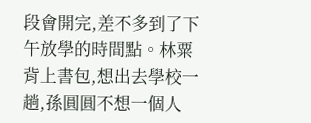段會開完,差不多到了下午放學的時間點。林粟背上書包,想出去學校一趟,孫圓圓不想一個人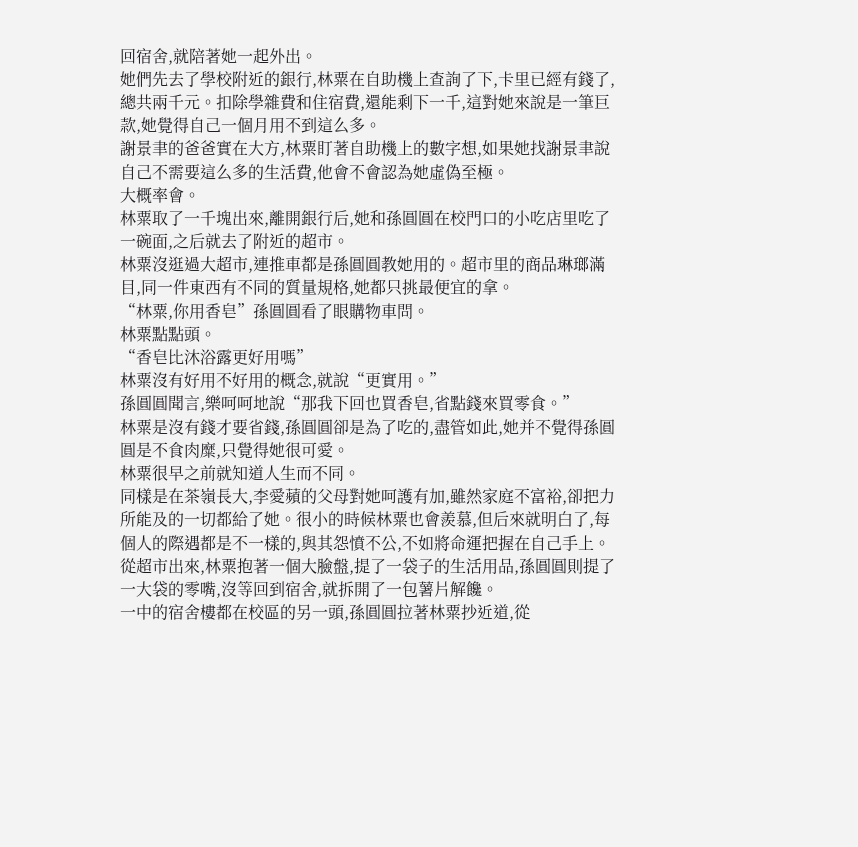回宿舍,就陪著她一起外出。
她們先去了學校附近的銀行,林粟在自助機上查詢了下,卡里已經有錢了,總共兩千元。扣除學雜費和住宿費,還能剩下一千,這對她來說是一筆巨款,她覺得自己一個月用不到這么多。
謝景聿的爸爸實在大方,林粟盯著自助機上的數字想,如果她找謝景聿說自己不需要這么多的生活費,他會不會認為她虛偽至極。
大概率會。
林粟取了一千塊出來,離開銀行后,她和孫圓圓在校門口的小吃店里吃了一碗面,之后就去了附近的超市。
林粟沒逛過大超市,連推車都是孫圓圓教她用的。超市里的商品琳瑯滿目,同一件東西有不同的質量規格,她都只挑最便宜的拿。
“林粟,你用香皂”孫圓圓看了眼購物車問。
林粟點點頭。
“香皂比沐浴露更好用嗎”
林粟沒有好用不好用的概念,就說“更實用。”
孫圓圓聞言,樂呵呵地說“那我下回也買香皂,省點錢來買零食。”
林粟是沒有錢才要省錢,孫圓圓卻是為了吃的,盡管如此,她并不覺得孫圓圓是不食肉糜,只覺得她很可愛。
林粟很早之前就知道人生而不同。
同樣是在茶嶺長大,李愛蘋的父母對她呵護有加,雖然家庭不富裕,卻把力所能及的一切都給了她。很小的時候林粟也會羨慕,但后來就明白了,每個人的際遇都是不一樣的,與其怨憤不公,不如將命運把握在自己手上。
從超市出來,林粟抱著一個大臉盤,提了一袋子的生活用品,孫圓圓則提了一大袋的零嘴,沒等回到宿舍,就拆開了一包薯片解饞。
一中的宿舍樓都在校區的另一頭,孫圓圓拉著林粟抄近道,從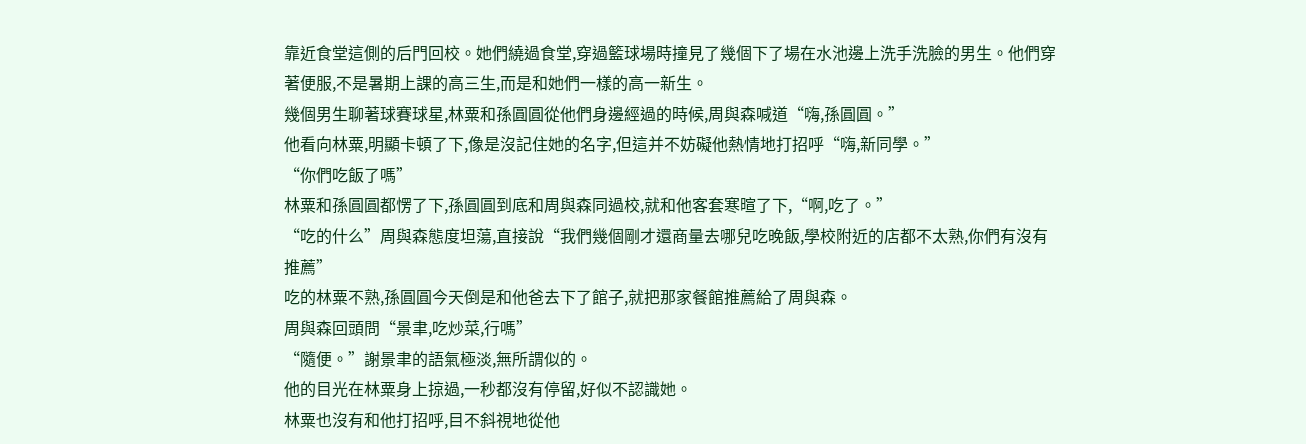靠近食堂這側的后門回校。她們繞過食堂,穿過籃球場時撞見了幾個下了場在水池邊上洗手洗臉的男生。他們穿著便服,不是暑期上課的高三生,而是和她們一樣的高一新生。
幾個男生聊著球賽球星,林粟和孫圓圓從他們身邊經過的時候,周與森喊道“嗨,孫圓圓。”
他看向林粟,明顯卡頓了下,像是沒記住她的名字,但這并不妨礙他熱情地打招呼“嗨,新同學。”
“你們吃飯了嗎”
林粟和孫圓圓都愣了下,孫圓圓到底和周與森同過校,就和他客套寒暄了下,“啊,吃了。”
“吃的什么”周與森態度坦蕩,直接說“我們幾個剛才還商量去哪兒吃晚飯,學校附近的店都不太熟,你們有沒有推薦”
吃的林粟不熟,孫圓圓今天倒是和他爸去下了館子,就把那家餐館推薦給了周與森。
周與森回頭問“景聿,吃炒菜,行嗎”
“隨便。”謝景聿的語氣極淡,無所謂似的。
他的目光在林粟身上掠過,一秒都沒有停留,好似不認識她。
林粟也沒有和他打招呼,目不斜視地從他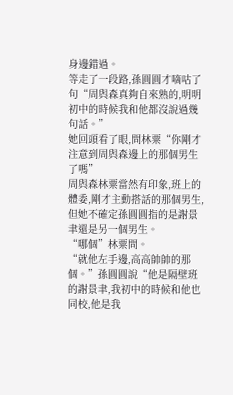身邊錯過。
等走了一段路,孫圓圓才嘀咕了句“周與森真夠自來熟的,明明初中的時候我和他都沒說過幾句話。”
她回頭看了眼,問林粟“你剛才注意到周與森邊上的那個男生了嗎”
周與森林粟當然有印象,班上的體委,剛才主動搭話的那個男生,但她不確定孫圓圓指的是謝景聿還是另一個男生。
“哪個”林粟問。
“就他左手邊,高高帥帥的那個。”孫圓圓說“他是隔壁班的謝景聿,我初中的時候和他也同校,他是我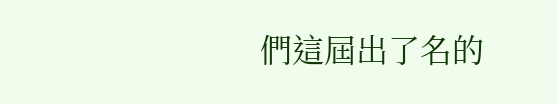們這屆出了名的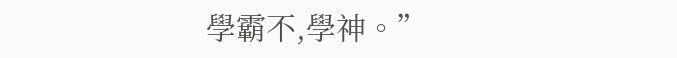學霸不,學神。”